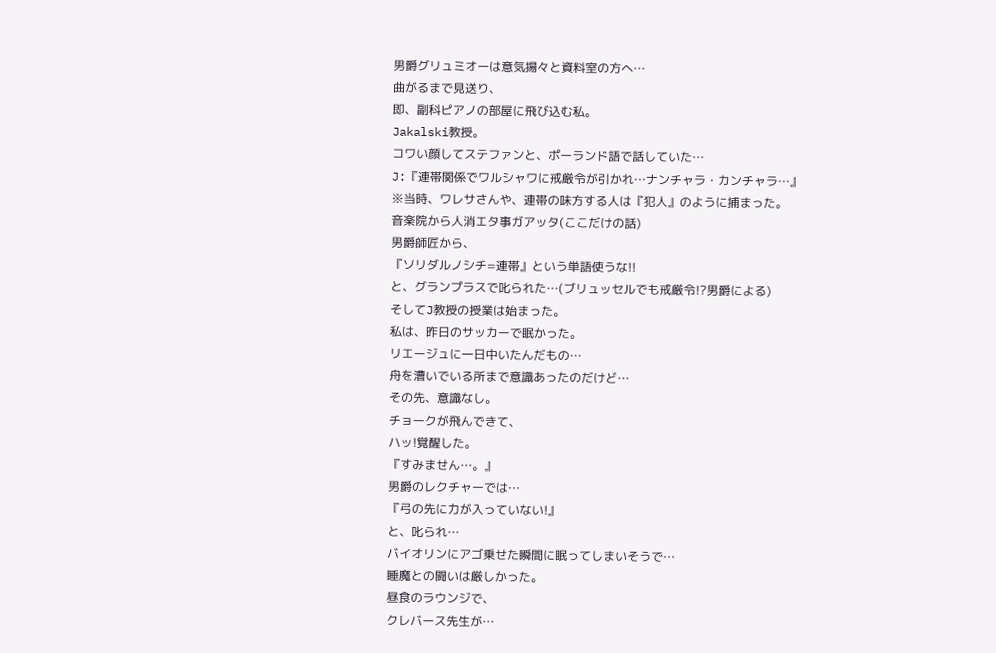男爵グリュミオーは意気揚々と資料室の方へ…
曲がるまで見送り、
即、副科ピアノの部屋に飛び込む私。
Jakalski教授。
コワい顔してステファンと、ポーランド語で話していた…
J:『連帯関係でワルシャワに戒厳令が引かれ…ナンチャラ・カンチャラ…』
※当時、ワレサさんや、連帯の味方する人は『犯人』のように捕まった。
音楽院から人消エタ事ガアッタ(ここだけの話)
男爵師匠から、
『ソリダルノシチ=連帯』という単語使うな!!
と、グランプラスで叱られた…(ブリュッセルでも戒厳令!?男爵による)
そしてJ教授の授業は始まった。
私は、昨日のサッカーで眠かった。
リエージュに一日中いたんだもの…
舟を漕いでいる所まで意識あったのだけど…
その先、意識なし。
チョークが飛んできて、
ハッ!覚醒した。
『すみません…。』
男爵のレクチャーでは…
『弓の先に力が入っていない!』
と、叱られ…
バイオリンにアゴ乗せた瞬間に眠ってしまいそうで…
睡魔との闘いは厳しかった。
昼食のラウンジで、
クレバース先生が…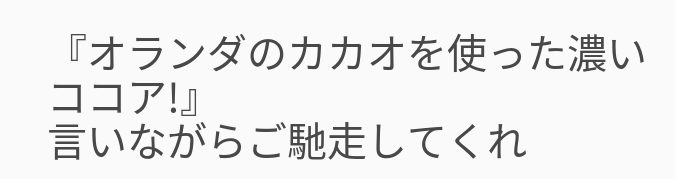『オランダのカカオを使った濃いココア!』
言いながらご馳走してくれ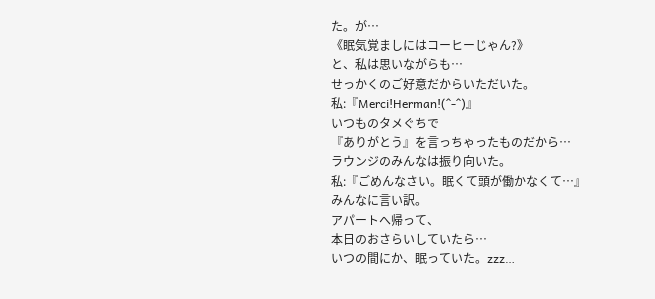た。が…
《眠気覚ましにはコーヒーじゃん?》
と、私は思いながらも…
せっかくのご好意だからいただいた。
私:『Merci!Herman!(^-^)』
いつものタメぐちで
『ありがとう』を言っちゃったものだから…
ラウンジのみんなは振り向いた。
私:『ごめんなさい。眠くて頭が働かなくて…』
みんなに言い訳。
アパートへ帰って、
本日のおさらいしていたら…
いつの間にか、眠っていた。zzz…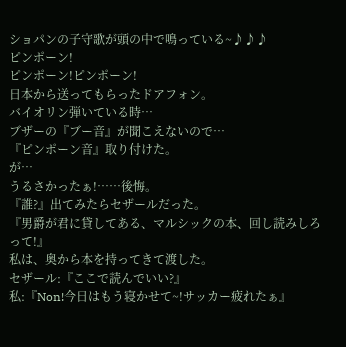ショパンの子守歌が頭の中で鳴っている~♪♪♪
ピンポーン!
ピンポーン!ピンポーン!
日本から送ってもらったドアフォン。
バイオリン弾いている時…
ブザーの『ブー音』が聞こえないので…
『ピンポーン音』取り付けた。
が…
うるさかったぁ!……後悔。
『誰?』出てみたらセザールだった。
『男爵が君に貸してある、マルシックの本、回し読みしろって!』
私は、奥から本を持ってきて渡した。
セザール:『ここで読んでいい?』
私:『Non!今日はもう寝かせて~!サッカー疲れたぁ』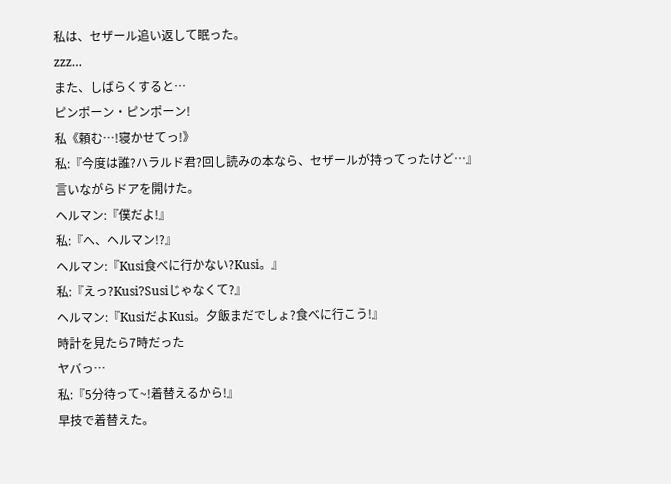私は、セザール追い返して眠った。
zzz…
また、しばらくすると…
ピンポーン・ピンポーン!
私《頼む…!寝かせてっ!》
私:『今度は誰?ハラルド君?回し読みの本なら、セザールが持ってったけど…』
言いながらドアを開けた。
ヘルマン:『僕だよ!』
私:『へ、ヘルマン!?』
ヘルマン:『Kusi食べに行かない?Kusi。』
私:『えっ?Kusi?Susiじゃなくて?』
ヘルマン:『KusiだよKusi。夕飯まだでしょ?食べに行こう!』
時計を見たら7時だった
ヤバっ…
私:『5分待って~!着替えるから!』
早技で着替えた。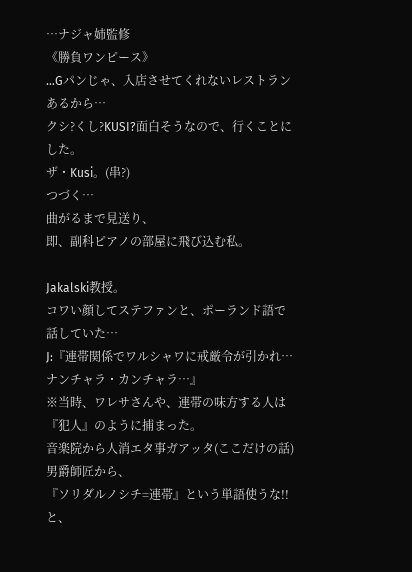…ナジャ姉監修
《勝負ワンピース》
…Gパンじゃ、入店させてくれないレストランあるから…
クシ?くし?KUSI?面白そうなので、行くことにした。
ザ・Kusi。(串?)
つづく…
曲がるまで見送り、
即、副科ピアノの部屋に飛び込む私。

Jakalski教授。
コワい顔してステファンと、ポーランド語で話していた…
J:『連帯関係でワルシャワに戒厳令が引かれ…ナンチャラ・カンチャラ…』
※当時、ワレサさんや、連帯の味方する人は『犯人』のように捕まった。
音楽院から人消エタ事ガアッタ(ここだけの話)
男爵師匠から、
『ソリダルノシチ=連帯』という単語使うな!!
と、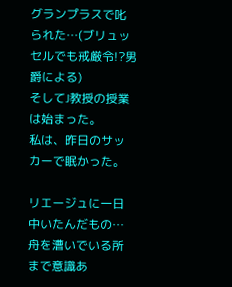グランプラスで叱られた…(ブリュッセルでも戒厳令!?男爵による)
そしてJ教授の授業は始まった。
私は、昨日のサッカーで眠かった。

リエージュに一日中いたんだもの…
舟を漕いでいる所まで意識あ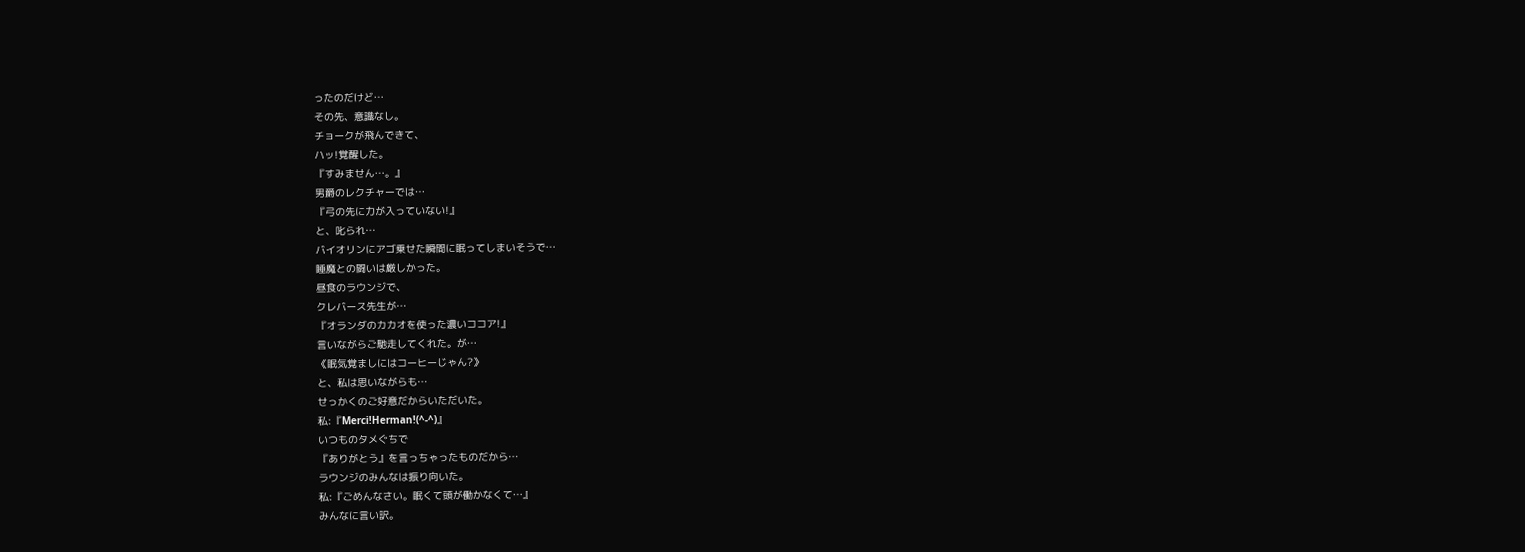ったのだけど…
その先、意識なし。
チョークが飛んできて、
ハッ!覚醒した。
『すみません…。』
男爵のレクチャーでは…
『弓の先に力が入っていない!』
と、叱られ…
バイオリンにアゴ乗せた瞬間に眠ってしまいそうで…
睡魔との闘いは厳しかった。
昼食のラウンジで、
クレバース先生が…
『オランダのカカオを使った濃いココア!』
言いながらご馳走してくれた。が…
《眠気覚ましにはコーヒーじゃん?》
と、私は思いながらも…
せっかくのご好意だからいただいた。
私:『Merci!Herman!(^-^)』
いつものタメぐちで
『ありがとう』を言っちゃったものだから…
ラウンジのみんなは振り向いた。
私:『ごめんなさい。眠くて頭が働かなくて…』
みんなに言い訳。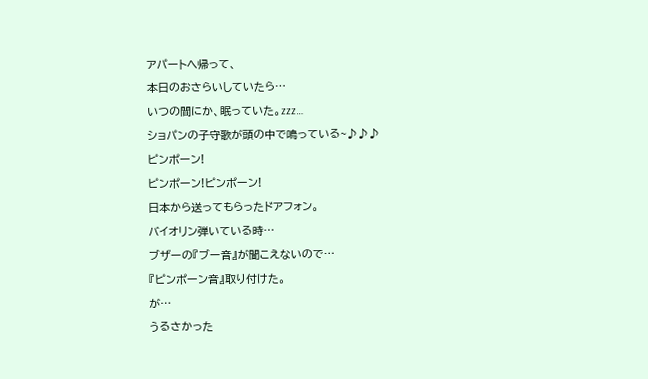アパートへ帰って、
本日のおさらいしていたら…
いつの間にか、眠っていた。zzz…
ショパンの子守歌が頭の中で鳴っている~♪♪♪
ピンポーン!
ピンポーン!ピンポーン!
日本から送ってもらったドアフォン。
バイオリン弾いている時…
ブザーの『ブー音』が聞こえないので…
『ピンポーン音』取り付けた。
が…
うるさかった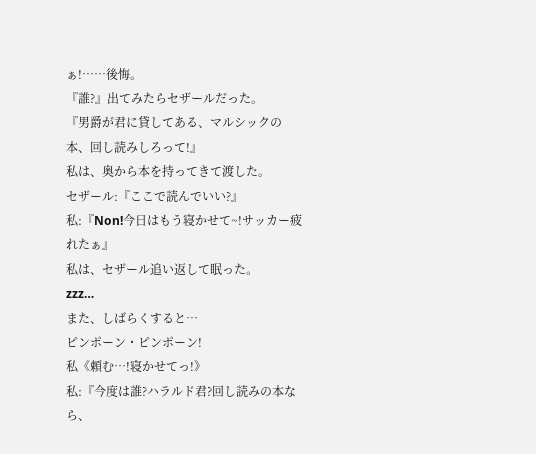ぁ!……後悔。
『誰?』出てみたらセザールだった。
『男爵が君に貸してある、マルシックの本、回し読みしろって!』
私は、奥から本を持ってきて渡した。
セザール:『ここで読んでいい?』
私:『Non!今日はもう寝かせて~!サッカー疲れたぁ』
私は、セザール追い返して眠った。
zzz…
また、しばらくすると…
ピンポーン・ピンポーン!
私《頼む…!寝かせてっ!》
私:『今度は誰?ハラルド君?回し読みの本なら、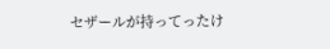セザールが持ってったけ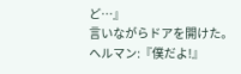ど…』
言いながらドアを開けた。
ヘルマン:『僕だよ!』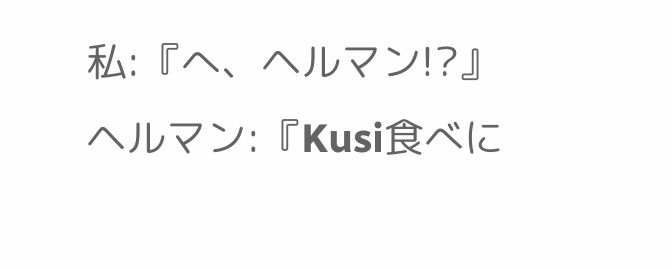私:『へ、ヘルマン!?』
ヘルマン:『Kusi食べに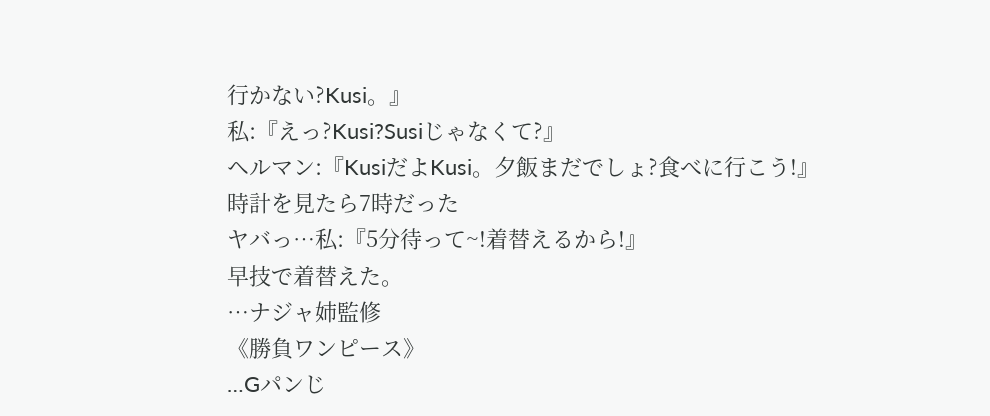行かない?Kusi。』
私:『えっ?Kusi?Susiじゃなくて?』
ヘルマン:『KusiだよKusi。夕飯まだでしょ?食べに行こう!』
時計を見たら7時だった
ヤバっ…私:『5分待って~!着替えるから!』
早技で着替えた。
…ナジャ姉監修
《勝負ワンピース》
…Gパンじ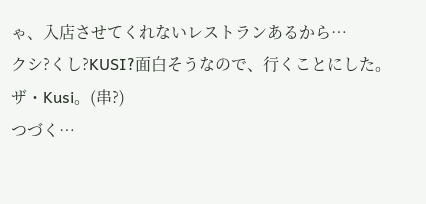ゃ、入店させてくれないレストランあるから…
クシ?くし?KUSI?面白そうなので、行くことにした。
ザ・Kusi。(串?)
つづく…